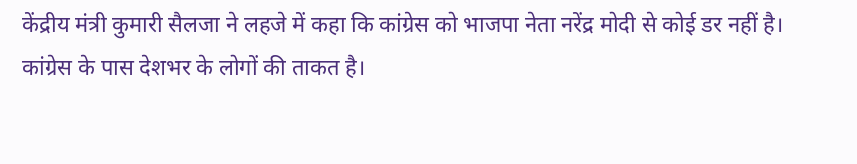केंद्रीय मंत्री कुमारी सैलजा ने लहजे में कहा कि कांग्रेस को भाजपा नेता नरेंद्र मोदी से कोई डर नहीं है। कांग्रेस के पास देशभर के लोगों की ताकत है।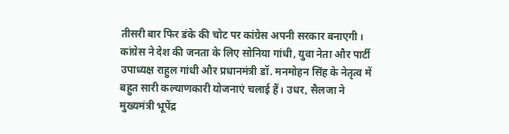तीसरी बार फिर डंके की चोट पर कांग्रेस अपनी सरकार बनाएगी।
कांग्रेस ने देश की जनता के लिए सोनिया गांधी, युवा नेता और पार्टी उपाध्यक्ष राहुल गांधी और प्रधानमंत्री डॉ. मनमोहन सिंह के नेतृत्व में बहुत सारी कल्याणकारी योजनाएं चलाई हैं। उधर, सैलजा ने मुख्यमंत्री भूपेंद्र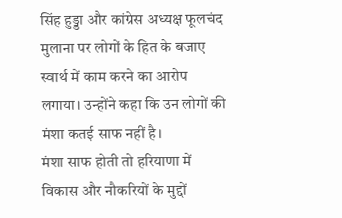सिंह हुड्डा और कांग्रेस अध्यक्ष फूलचंद मुलाना पर लोगों के हित के बजाए स्वार्थ में काम करने का आरोप लगाया। उन्होंने कहा कि उन लोगों की मंशा कतई साफ नहीं है।
मंशा साफ होती तो हरियाणा में विकास और नौकरियों के मुद्दों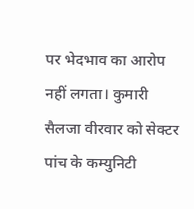पर भेदभाव का आरोप नहीं लगता। कुमारी सैलजा वीरवार को सेक्टर पांच के कम्युनिटी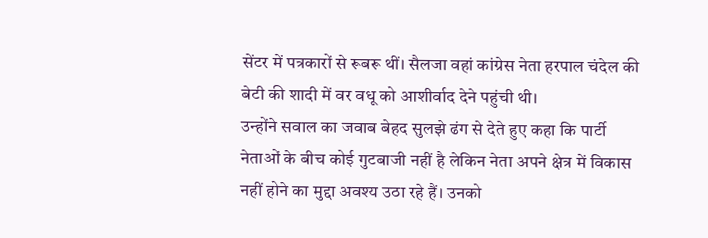सेंटर में पत्रकारों से रूबरू थीं। सैलजा वहां कांग्रेस नेता हरपाल चंदेल की बेटी की शादी में वर वधू को आशीर्वाद देने पहुंची थी।
उन्होंने सवाल का जवाब बेहद सुलझे ढंग से देते हुए कहा कि पार्टी नेताओं के बीच कोई गुटबाजी नहीं है लेकिन नेता अपने क्षेत्र में विकास नहीं होने का मुद्दा अवश्य उठा रहे हैं। उनको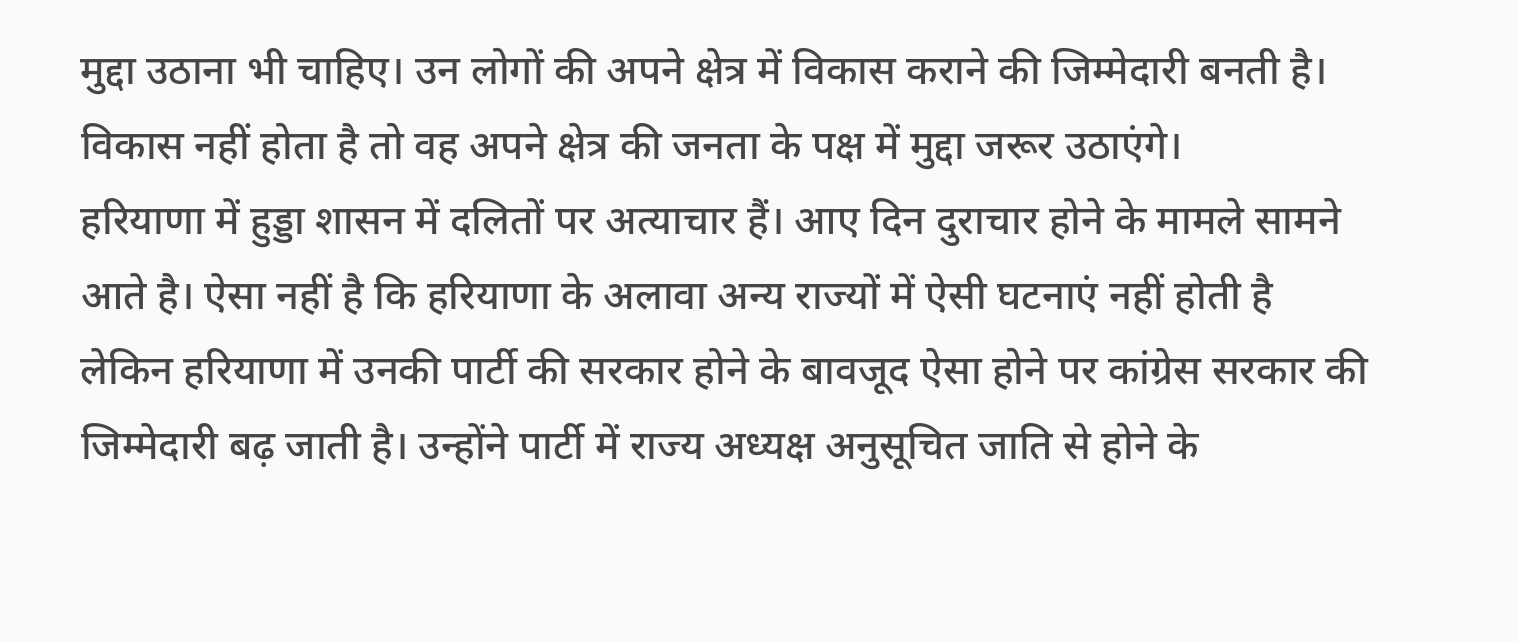मुद्दा उठाना भी चाहिए। उन लोगों की अपने क्षेत्र में विकास कराने की जिम्मेदारी बनती है। विकास नहीं होता है तो वह अपने क्षेत्र की जनता के पक्ष में मुद्दा जरूर उठाएंगे।
हरियाणा में हुड्डा शासन में दलितों पर अत्याचार हैं। आए दिन दुराचार होने के मामले सामने आते है। ऐसा नहीं है कि हरियाणा के अलावा अन्य राज्यों में ऐसी घटनाएं नहीं होती है लेकिन हरियाणा में उनकी पार्टी की सरकार होने के बावजूद ऐसा होने पर कांग्रेस सरकार की जिम्मेदारी बढ़ जाती है। उन्होंने पार्टी में राज्य अध्यक्ष अनुसूचित जाति से होने के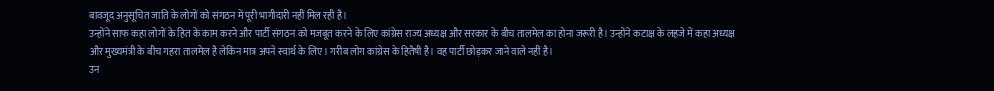बावजूद अनुसूचित जाति के लोगों को संगठन में पूरी भागीदारी नहीं मिल रही है।
उन्होंने साफ कहा लोगों के हित के काम करने और पार्टी संगठन को मजबूत करने के लिए कांग्रेस राज्य अध्यक्ष और सरकार के बीच तालमेल का होना जरूरी है। उन्होंने कटाक्ष के लहजे में कहा अध्यक्ष और मुख्यमंत्री के बीच गहरा तालमेल है लेकिन मात्र अपने स्वार्थ के लिए। गरीब लोग कांग्रेस के हितैषी है। वह पार्टी छोड़कर जाने वाले नहीं है।
उन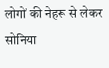लोगों की नेहरू से लेकर सोनिया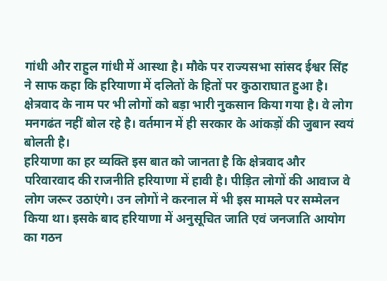गांधी और राहुल गांधी में आस्था है। मौके पर राज्यसभा सांसद ईश्वर सिंह ने साफ कहा कि हरियाणा में दलितों के हितों पर कुठाराघात हुआ है। क्षेत्रवाद के नाम पर भी लोगों को बड़ा भारी नुकसान किया गया है। वे लोग मनगढंत नहीं बोल रहे है। वर्तमान में ही सरकार के आंकड़ों की जुबान स्वयं बोलती है।
हरियाणा का हर व्यक्ति इस बात को जानता है कि क्षेत्रवाद और परिवारवाद की राजनीति हरियाणा में हावी है। पीड़ित लोगों की आवाज वे लोग जरूर उठाएंगे। उन लोगों ने करनाल में भी इस मामले पर सम्मेलन किया था। इसके बाद हरियाणा में अनुसूचित जाति एवं जनजाति आयोग का गठन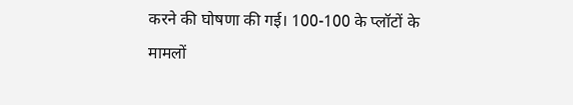करने की घोषणा की गई। 100-100 के प्लॉटों के मामलों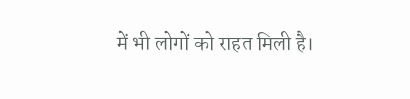में भी लोगों को राहत मिली है।